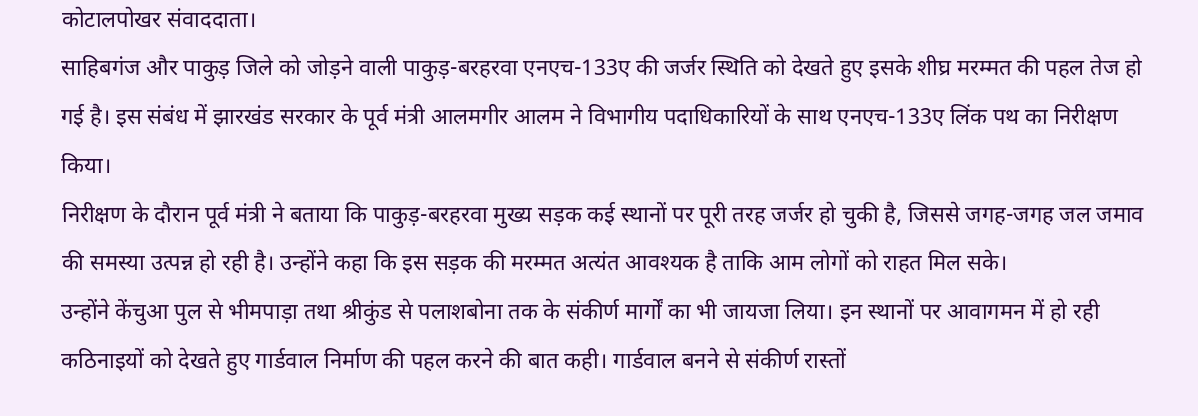कोटालपोखर संवाददाता।
साहिबगंज और पाकुड़ जिले को जोड़ने वाली पाकुड़-बरहरवा एनएच-133ए की जर्जर स्थिति को देखते हुए इसके शीघ्र मरम्मत की पहल तेज हो गई है। इस संबंध में झारखंड सरकार के पूर्व मंत्री आलमगीर आलम ने विभागीय पदाधिकारियों के साथ एनएच-133ए लिंक पथ का निरीक्षण किया।
निरीक्षण के दौरान पूर्व मंत्री ने बताया कि पाकुड़-बरहरवा मुख्य सड़क कई स्थानों पर पूरी तरह जर्जर हो चुकी है, जिससे जगह-जगह जल जमाव की समस्या उत्पन्न हो रही है। उन्होंने कहा कि इस सड़क की मरम्मत अत्यंत आवश्यक है ताकि आम लोगों को राहत मिल सके।
उन्होंने केंचुआ पुल से भीमपाड़ा तथा श्रीकुंड से पलाशबोना तक के संकीर्ण मार्गों का भी जायजा लिया। इन स्थानों पर आवागमन में हो रही कठिनाइयों को देखते हुए गार्डवाल निर्माण की पहल करने की बात कही। गार्डवाल बनने से संकीर्ण रास्तों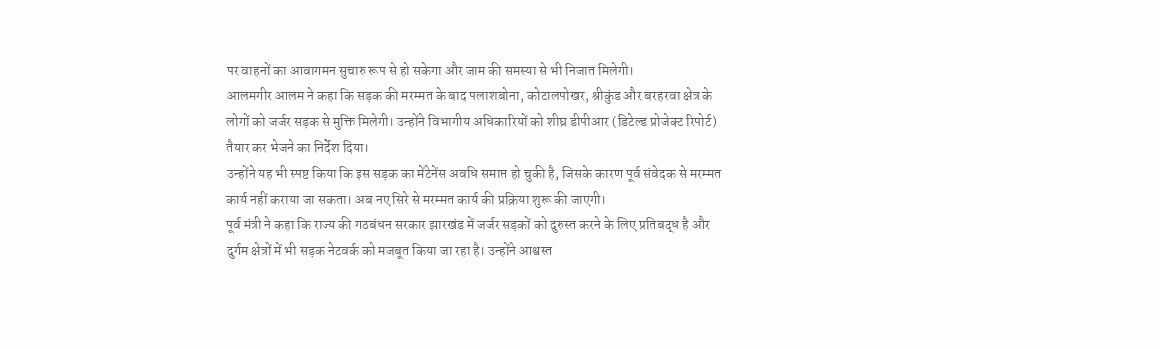पर वाहनों का आवागमन सुचारु रूप से हो सकेगा और जाम की समस्या से भी निजात मिलेगी।
आलमगीर आलम ने कहा कि सड़क की मरम्मत के बाद पलाशबोना, कोटालपोखर, श्रीकुंड और बरहरवा क्षेत्र के लोगों को जर्जर सड़क से मुक्ति मिलेगी। उन्होंने विभागीय अधिकारियों को शीघ्र डीपीआर (डिटेल्ड प्रोजेक्ट रिपोर्ट) तैयार कर भेजने का निर्देश दिया।
उन्होंने यह भी स्पष्ट किया कि इस सड़क का मेंटेनेंस अवधि समाप्त हो चुकी है, जिसके कारण पूर्व संवेदक से मरम्मत कार्य नहीं कराया जा सकता। अब नए सिरे से मरम्मत कार्य की प्रक्रिया शुरू की जाएगी।
पूर्व मंत्री ने कहा कि राज्य की गठबंधन सरकार झारखंड में जर्जर सड़कों को दुरुस्त करने के लिए प्रतिबद्ध है और दुर्गम क्षेत्रों में भी सड़क नेटवर्क को मजबूत किया जा रहा है। उन्होंने आश्वस्त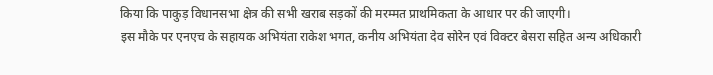किया कि पाकुड़ विधानसभा क्षेत्र की सभी खराब सड़कों की मरम्मत प्राथमिकता के आधार पर की जाएगी।
इस मौके पर एनएच के सहायक अभियंता राकेश भगत, कनीय अभियंता देव सोरेन एवं विक्टर बेसरा सहित अन्य अधिकारी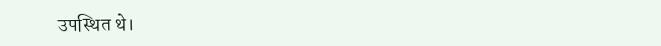उपस्थित थे।